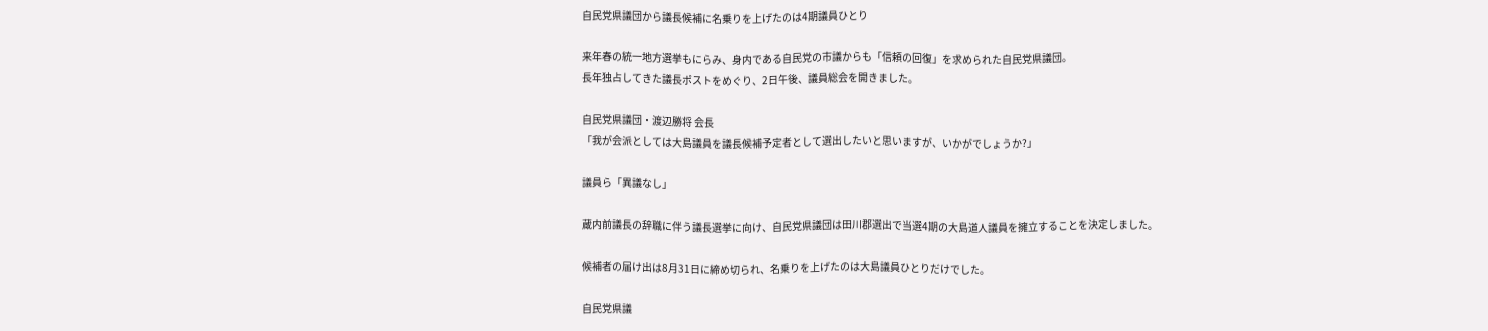自民党県議団から議長候補に名乗りを上げたのは4期議員ひとり

来年春の統一地方選挙もにらみ、身内である自民党の市議からも「信頼の回復」を求められた自民党県議団。
長年独占してきた議長ポストをめぐり、2日午後、議員総会を開きました。

自民党県議団・渡辺勝将 会長
「我が会派としては大島議員を議長候補予定者として選出したいと思いますが、いかがでしょうか?」

議員ら「異議なし」

蔵内前議長の辞職に伴う議長選挙に向け、自民党県議団は田川郡選出で当選4期の大島道人議員を擁立することを決定しました。

候補者の届け出は8月31日に締め切られ、名乗りを上げたのは大島議員ひとりだけでした。

自民党県議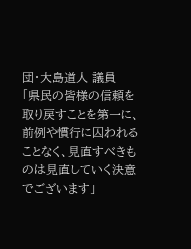団・大島道人 議員
「県民の皆様の信頼を取り戻すことを第一に、前例や慣行に囚われることなく、見直すべきものは見直していく決意でございます」